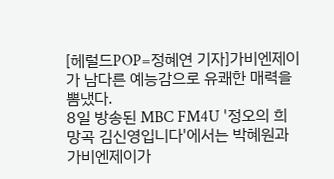[헤럴드POP=정혜연 기자]가비엔제이가 남다른 예능감으로 유쾌한 매력을 뽐냈다.
8일 방송된 MBC FM4U '정오의 희망곡 김신영입니다'에서는 박혜원과 가비엔제이가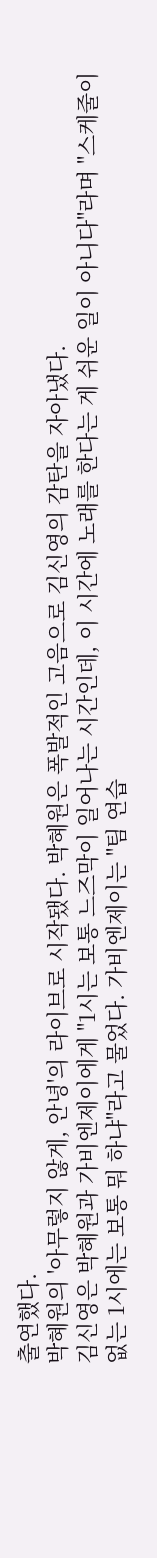출연했다.
박혜원의 '아무렇지 않게, 안녕'의 라이브로 시작됐다. 박혜원은 폭발적인 고음으로 김신영의 감탄을 자아냈다.
김신영은 박혜원과 가비엔제이에게 "1시는 보통 느즈막이 일어나는 시간인데, 이 시간에 노래를 한다는 게 쉬운 일이 아니다"라며 "스케줄이 없는 1시에는 보통 뭐 하냐"라고 물었다. 가비엔제이는 "팀 연습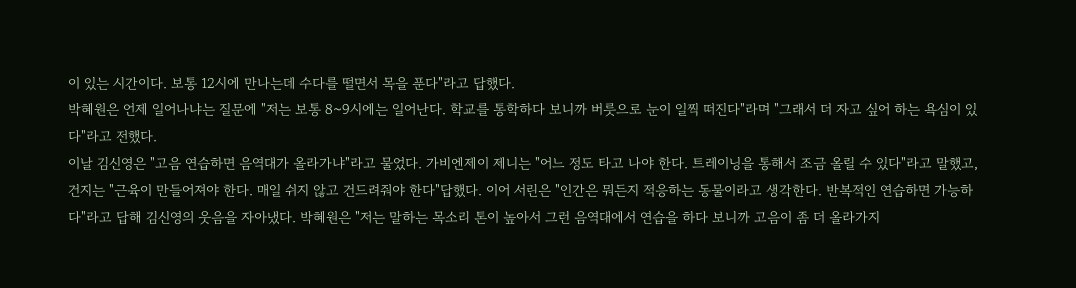이 있는 시간이다. 보통 12시에 만나는데 수다를 떨면서 목을 푼다"라고 답했다.
박혜원은 언제 일어나냐는 질문에 "저는 보통 8~9시에는 일어난다. 학교를 통학하다 보니까 버릇으로 눈이 일찍 떠진다"라며 "그래서 더 자고 싶어 하는 욕심이 있다"라고 전했다.
이날 김신영은 "고음 연습하면 음역대가 올라가냐"라고 물었다. 가비엔제이 제니는 "어느 정도 타고 나야 한다. 트레이닝을 통해서 조금 올릴 수 있다"라고 말했고, 건지는 "근육이 만들어져야 한다. 매일 쉬지 않고 건드려줘야 한다"답했다. 이어 서린은 "인간은 뭐든지 적응하는 동물이라고 생각한다. 반복적인 연습하면 가능하다"라고 답해 김신영의 웃음을 자아냈다. 박혜원은 "저는 말하는 목소리 톤이 높아서 그런 음역대에서 연습을 하다 보니까 고음이 좀 더 올라가지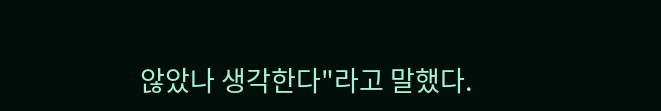않았나 생각한다"라고 말했다.